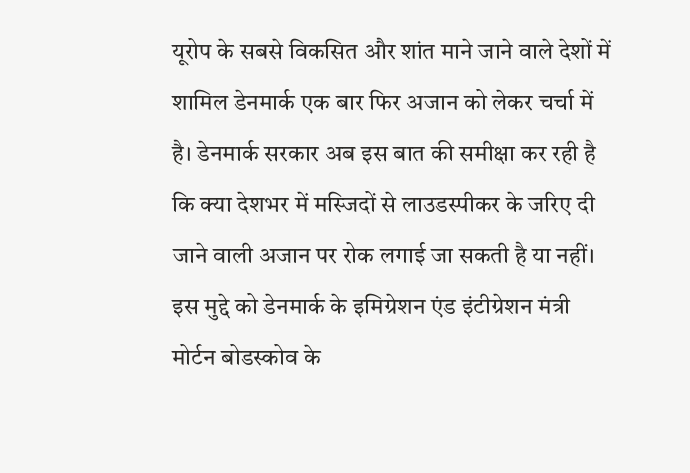यूरोप के सबसे विकसित और शांत माने जाने वाले देशों में शामिल डेनमार्क एक बार फिर अजान को लेकर चर्चा में है। डेनमार्क सरकार अब इस बात की समीक्षा कर रही है कि क्या देशभर में मस्जिदों से लाउडस्पीकर के जरिए दी जाने वाली अजान पर रोक लगाई जा सकती है या नहीं। इस मुद्दे को डेनमार्क के इमिग्रेशन एंड इंटीग्रेशन मंत्री मोर्टन बोडस्कोव के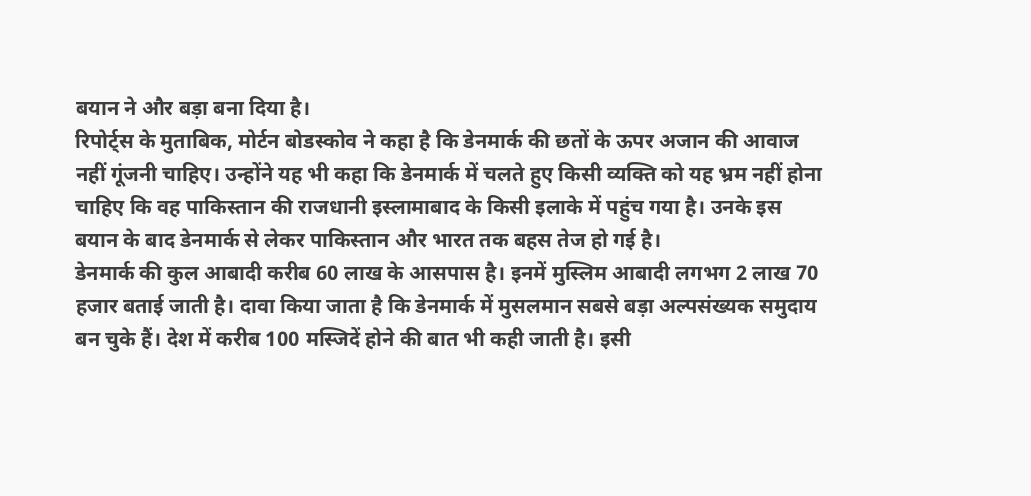बयान ने और बड़ा बना दिया है।
रिपोर्ट्स के मुताबिक, मोर्टन बोडस्कोव ने कहा है कि डेनमार्क की छतों के ऊपर अजान की आवाज नहीं गूंजनी चाहिए। उन्होंने यह भी कहा कि डेनमार्क में चलते हुए किसी व्यक्ति को यह भ्रम नहीं होना चाहिए कि वह पाकिस्तान की राजधानी इस्लामाबाद के किसी इलाके में पहुंच गया है। उनके इस बयान के बाद डेनमार्क से लेकर पाकिस्तान और भारत तक बहस तेज हो गई है।
डेनमार्क की कुल आबादी करीब 60 लाख के आसपास है। इनमें मुस्लिम आबादी लगभग 2 लाख 70 हजार बताई जाती है। दावा किया जाता है कि डेनमार्क में मुसलमान सबसे बड़ा अल्पसंख्यक समुदाय बन चुके हैं। देश में करीब 100 मस्जिदें होने की बात भी कही जाती है। इसी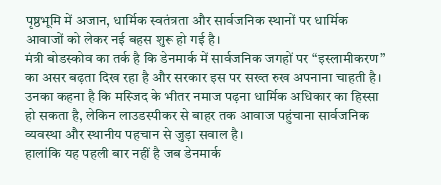पृष्ठभूमि में अजान, धार्मिक स्वतंत्रता और सार्वजनिक स्थानों पर धार्मिक आवाजों को लेकर नई बहस शुरू हो गई है।
मंत्री बोडस्कोव का तर्क है कि डेनमार्क में सार्वजनिक जगहों पर “इस्लामीकरण” का असर बढ़ता दिख रहा है और सरकार इस पर सख्त रुख अपनाना चाहती है। उनका कहना है कि मस्जिद के भीतर नमाज पढ़ना धार्मिक अधिकार का हिस्सा हो सकता है, लेकिन लाउडस्पीकर से बाहर तक आवाज पहुंचाना सार्वजनिक व्यवस्था और स्थानीय पहचान से जुड़ा सवाल है।
हालांकि यह पहली बार नहीं है जब डेनमार्क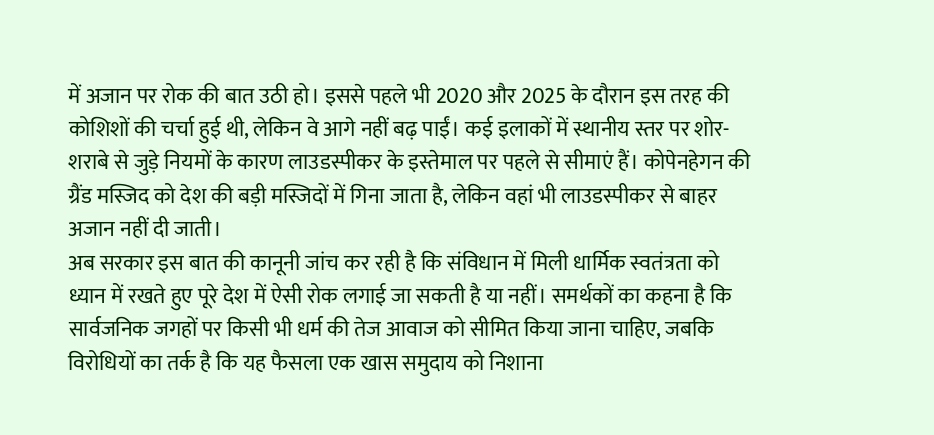में अजान पर रोक की बात उठी हो। इससे पहले भी 2020 और 2025 के दौरान इस तरह की कोशिशों की चर्चा हुई थी, लेकिन वे आगे नहीं बढ़ पाईं। कई इलाकों में स्थानीय स्तर पर शोर-शराबे से जुड़े नियमों के कारण लाउडस्पीकर के इस्तेमाल पर पहले से सीमाएं हैं। कोपेनहेगन की ग्रैंड मस्जिद को देश की बड़ी मस्जिदों में गिना जाता है, लेकिन वहां भी लाउडस्पीकर से बाहर अजान नहीं दी जाती।
अब सरकार इस बात की कानूनी जांच कर रही है कि संविधान में मिली धार्मिक स्वतंत्रता को ध्यान में रखते हुए पूरे देश में ऐसी रोक लगाई जा सकती है या नहीं। समर्थकों का कहना है कि सार्वजनिक जगहों पर किसी भी धर्म की तेज आवाज को सीमित किया जाना चाहिए, जबकि विरोधियों का तर्क है कि यह फैसला एक खास समुदाय को निशाना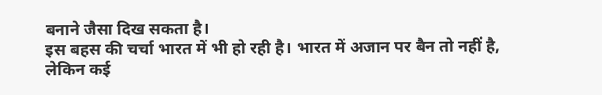बनाने जैसा दिख सकता है।
इस बहस की चर्चा भारत में भी हो रही है। भारत में अजान पर बैन तो नहीं है, लेकिन कई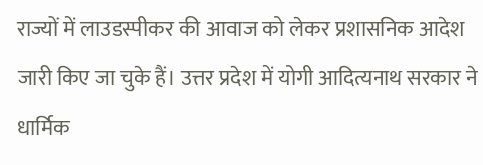राज्यों में लाउडस्पीकर की आवाज को लेकर प्रशासनिक आदेश जारी किए जा चुके हैं। उत्तर प्रदेश में योगी आदित्यनाथ सरकार ने धार्मिक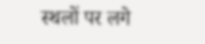स्थलों पर लगे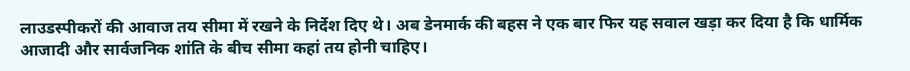लाउडस्पीकरों की आवाज तय सीमा में रखने के निर्देश दिए थे। अब डेनमार्क की बहस ने एक बार फिर यह सवाल खड़ा कर दिया है कि धार्मिक आजादी और सार्वजनिक शांति के बीच सीमा कहां तय होनी चाहिए।